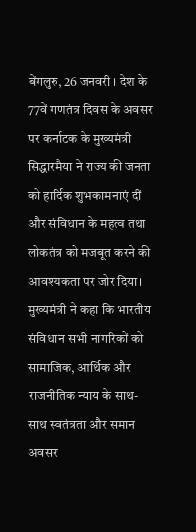बेंगलुरु, 26 जनवरी । देश के 77वें गणतंत्र दिवस के अवसर पर कर्नाटक के मुख्यमंत्री सिद्धारमैया ने राज्य की जनता को हार्दिक शुभकामनाएं दीं और संविधान के महत्व तथा लोकतंत्र को मजबूत करने की आवश्यकता पर जोर दिया।
मुख्यमंत्री ने कहा कि भारतीय संविधान सभी नागरिकों को सामाजिक, आर्थिक और राजनीतिक न्याय के साथ-साथ स्वतंत्रता और समान अवसर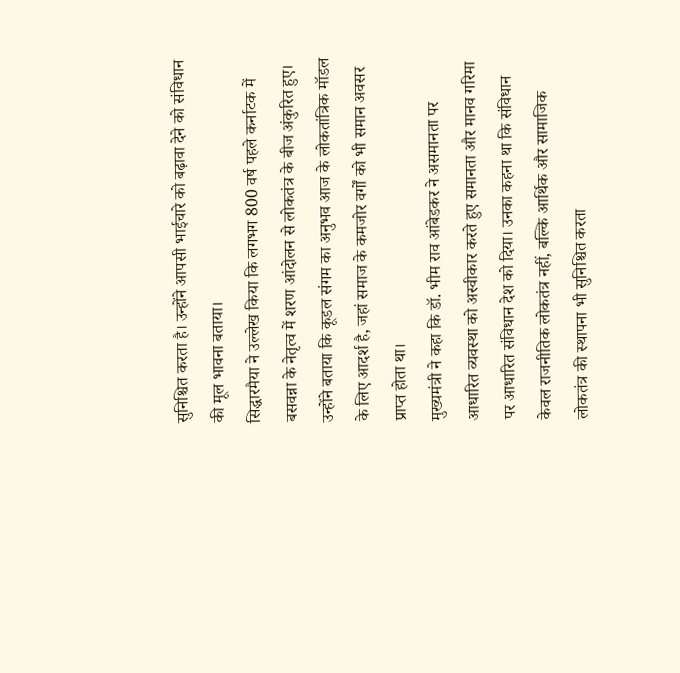सुनिश्चित करता है। उन्होंने आपसी भाईचारे को बढ़ावा देने को संविधान की मूल भावना बताया।
सिद्धारमैया ने उल्लेख किया कि लगभग 800 वर्ष पहले कर्नाटक में बसवन्ना के नेतृत्व में शरण आंदोलन से लोकतंत्र के बीज अंकुरित हुए। उन्होंने बताया कि कूडल संगम का अनुभव आज के लोकतांत्रिक मॉडल के लिए आदर्श है, जहां समाज के कमजोर वर्गों को भी समान अवसर प्राप्त होता था।
मुख्यमंत्री ने कहा कि डॉ. भीम राव आंबेडकर ने असमानता पर आधारित व्यवस्था को अस्वीकार करते हुए समानता और मानव गरिमा पर आधारित संविधान देश को दिया। उनका कहना था कि संविधान केवल राजनीतिक लोकतंत्र नहीं, बल्कि आर्थिक और सामाजिक लोकतंत्र की स्थापना भी सुनिश्चित करता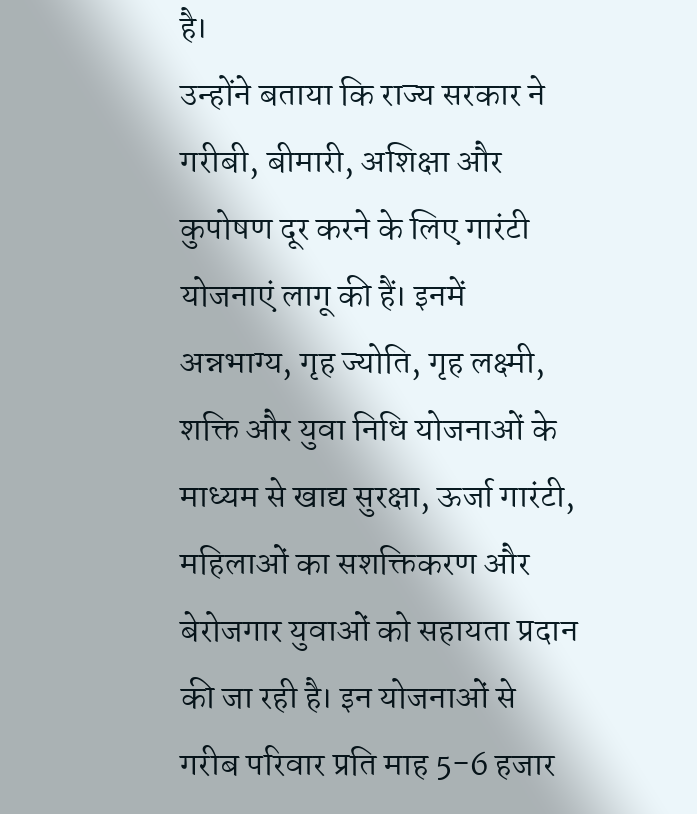है।
उन्होंने बताया कि राज्य सरकार ने गरीबी, बीमारी, अशिक्षा और कुपोषण दूर करने के लिए गारंटी योजनाएं लागू की हैं। इनमें अन्नभाग्य, गृह ज्योति, गृह लक्ष्मी, शक्ति और युवा निधि योजनाओं के माध्यम से खाद्य सुरक्षा, ऊर्जा गारंटी, महिलाओं का सशक्तिकरण और बेरोजगार युवाओं को सहायता प्रदान की जा रही है। इन योजनाओं से गरीब परिवार प्रति माह 5-6 हजार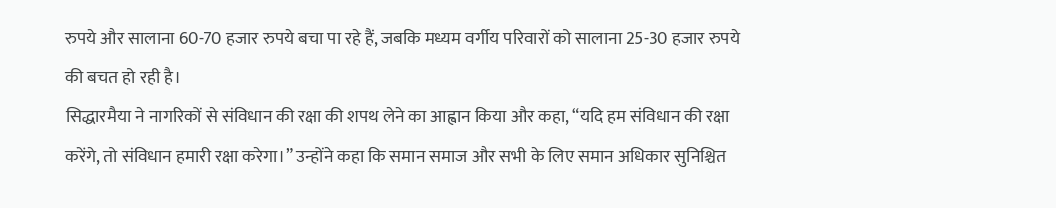रुपये और सालाना 60-70 हजार रुपये बचा पा रहे हैं, जबकि मध्यम वर्गीय परिवारों को सालाना 25-30 हजार रुपये की बचत हो रही है।
सिद्धारमैया ने नागरिकों से संविधान की रक्षा की शपथ लेने का आह्वान किया और कहा, “यदि हम संविधान की रक्षा करेंगे, तो संविधान हमारी रक्षा करेगा।” उन्होंने कहा कि समान समाज और सभी के लिए समान अधिकार सुनिश्चित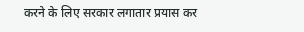करने के लिए सरकार लगातार प्रयास कर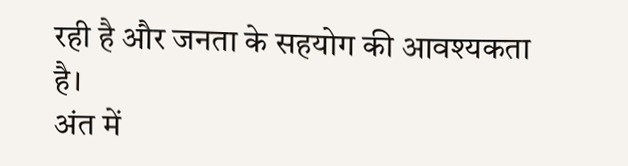रही है और जनता के सहयोग की आवश्यकता है।
अंत में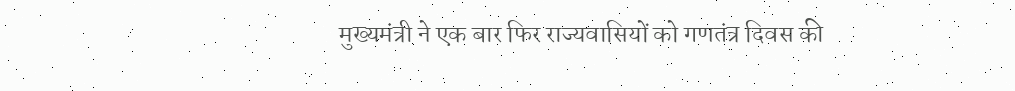मुख्यमंत्री ने एक बार फिर राज्यवासियों को गणतंत्र दिवस की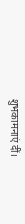शुभकामनाएं दीं।